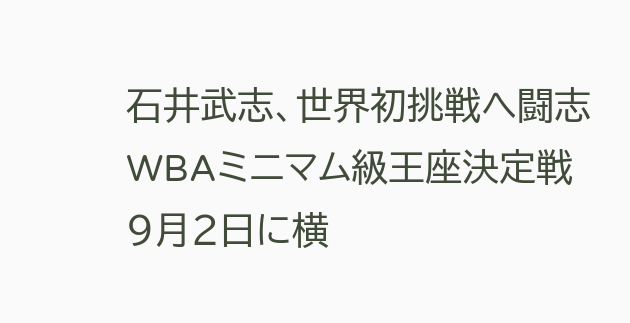石井武志、世界初挑戦へ闘志 WBAミニマム級王座決定戦
9月2日に横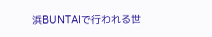浜BUNTAIで行われる世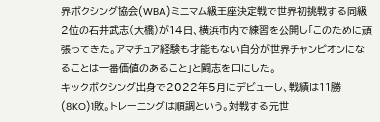界ボクシング協会(WBA)ミニマム級王座決定戦で世界初挑戦する同級2位の石井武志(大橋)が14日、横浜市内で練習を公開し「このために頑張ってきた。アマチュア経験も才能もない自分が世界チャンピオンになることは一番価値のあること」と闘志を口にした。
キックボクシング出身で2022年5月にデビューし、戦績は11勝(8KO)1敗。トレーニングは順調という。対戦する元世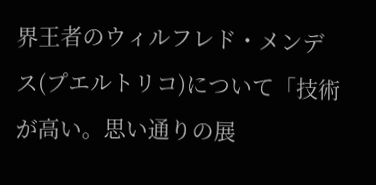界王者のウィルフレド・メンデス(プエルトリコ)について「技術が高い。思い通りの展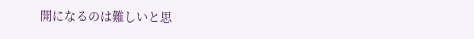開になるのは難しいと思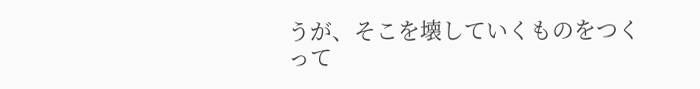うが、そこを壊していくものをつくって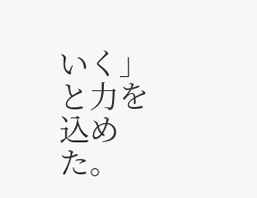いく」と力を込めた。